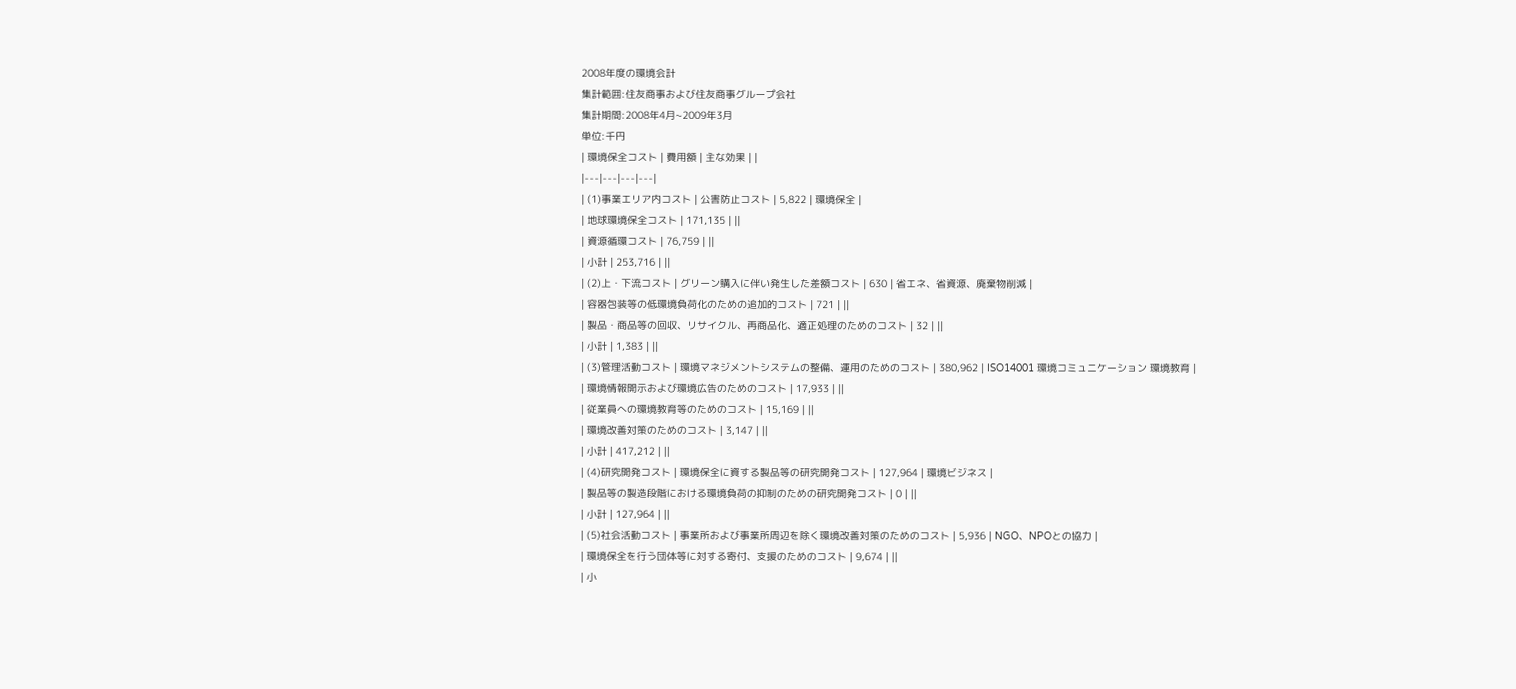2008年度の環境会計
集計範囲:住友商事および住友商事グループ会社
集計期間:2008年4月~2009年3月
単位:千円
| 環境保全コスト | 費用額 | 主な効果 | |
|---|---|---|---|
| (1)事業エリア内コスト | 公害防止コスト | 5,822 | 環境保全 |
| 地球環境保全コスト | 171,135 | ||
| 資源循環コスト | 76,759 | ||
| 小計 | 253,716 | ||
| (2)上・下流コスト | グリーン購入に伴い発生した差額コスト | 630 | 省エネ、省資源、廃棄物削減 |
| 容器包装等の低環境負荷化のための追加的コスト | 721 | ||
| 製品・商品等の回収、リサイクル、再商品化、適正処理のためのコスト | 32 | ||
| 小計 | 1,383 | ||
| (3)管理活動コスト | 環境マネジメントシステムの整備、運用のためのコスト | 380,962 | ISO14001 環境コミュニケーション 環境教育 |
| 環境情報開示および環境広告のためのコスト | 17,933 | ||
| 従業員への環境教育等のためのコスト | 15,169 | ||
| 環境改善対策のためのコスト | 3,147 | ||
| 小計 | 417,212 | ||
| (4)研究開発コスト | 環境保全に資する製品等の研究開発コスト | 127,964 | 環境ビジネス |
| 製品等の製造段階における環境負荷の抑制のための研究開発コスト | 0 | ||
| 小計 | 127,964 | ||
| (5)社会活動コスト | 事業所および事業所周辺を除く環境改善対策のためのコスト | 5,936 | NGO、NPOとの協力 |
| 環境保全を行う団体等に対する寄付、支援のためのコスト | 9,674 | ||
| 小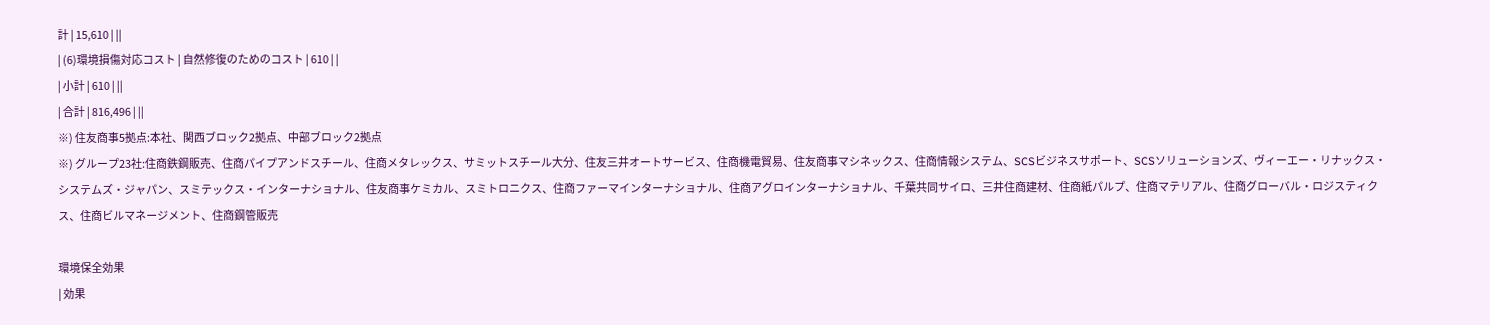計 | 15,610 | ||
| (6)環境損傷対応コスト | 自然修復のためのコスト | 610 | |
| 小計 | 610 | ||
| 合計 | 816,496 | ||
※) 住友商事5拠点:本社、関西ブロック2拠点、中部ブロック2拠点
※) グループ23社:住商鉄鋼販売、住商パイプアンドスチール、住商メタレックス、サミットスチール大分、住友三井オートサービス、住商機電貿易、住友商事マシネックス、住商情報システム、SCSビジネスサポート、SCSソリューションズ、ヴィーエー・リナックス・システムズ・ジャパン、スミテックス・インターナショナル、住友商事ケミカル、スミトロニクス、住商ファーマインターナショナル、住商アグロインターナショナル、千葉共同サイロ、三井住商建材、住商紙パルプ、住商マテリアル、住商グローバル・ロジスティクス、住商ビルマネージメント、住商鋼管販売

環境保全効果
| 効果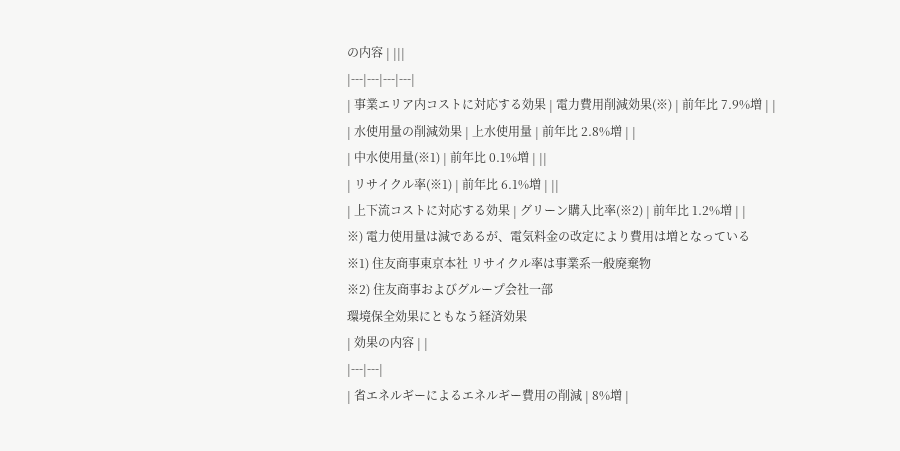の内容 | |||
|---|---|---|---|
| 事業エリア内コストに対応する効果 | 電力費用削減効果(※) | 前年比 7.9%増 | |
| 水使用量の削減効果 | 上水使用量 | 前年比 2.8%増 | |
| 中水使用量(※1) | 前年比 0.1%増 | ||
| リサイクル率(※1) | 前年比 6.1%増 | ||
| 上下流コストに対応する効果 | グリーン購入比率(※2) | 前年比 1.2%増 | |
※) 電力使用量は減であるが、電気料金の改定により費用は増となっている
※1) 住友商事東京本社 リサイクル率は事業系一般廃棄物
※2) 住友商事およびグループ会社一部
環境保全効果にともなう経済効果
| 効果の内容 | |
|---|---|
| 省エネルギーによるエネルギー費用の削減 | 8%増 |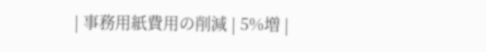| 事務用紙費用の削減 | 5%増 |